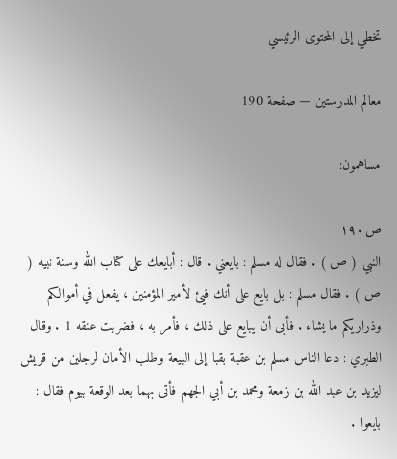تخطي إلى المحتوى الرئيسي

معالم المدرستين — صفحة 190

مساهمون:

ص١٩٠
النبي ( ص ) . فقال له مسلم : بايعني . قال : أبايعك على كتاب الله وسنة نبيه ( ص ) . فقال مسلم : بل بايع على أنك فيئ لأمير المؤمنين ، يفعل في أموالكم وذراريكم ما يشاء . فأبى أن يبايع على ذلك ، فأمر به ، فضربت عنقه 1 . وقال الطبري : دعا الناس مسلم بن عقبة بقبا إلى البيعة وطلب الأمان لرجلين من قريش ليزيد بن عبد الله بن زمعة ومحمد بن أبي الجهم فأتى بهما بعد الوقعة بيوم فقال : بايعوا .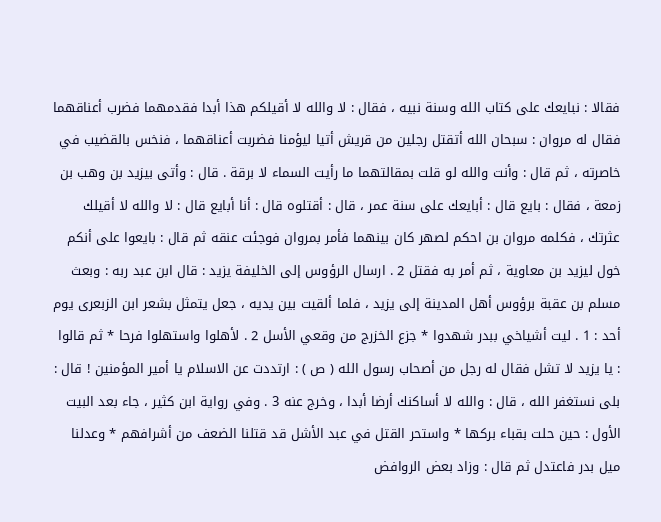فقالا : نبايعك على كتاب الله وسنة نبيه ، فقال : لا والله لا أقيلكم هذا أبدا فقدمهما فضرب أعناقهما فقال له مروان : سبحان الله أتقتل رجلين من قريش أتيا ليؤمنا فضربت أعناقهما ، فنخس بالقضيب في خاصرته ، ثم قال : وأنت والله لو قلت بمقالتهما ما رأيت السماء لا برقة . قال : وأتى بيزيد بن وهب بن زمعة ، فقال : بايع قال : أبايعك على سنة عمر ، قال : أقتلوه قال : أنا أبايع قال : لا والله لا أقيلك عثرتك ، فكلمه مروان بن احكم لصهر كان بينهما فأمر بمروان فوجئت عنقه ثم قال : بايعوا على أنكم خول ليزيد بن معاوية ، ثم أمر به فقتل 2 . ارسال الرؤوس إلى الخليفة يزيد : قال ابن عبد ربه : وبعث مسلم بن عقبة برؤوس أهل المدينة إلى يزيد ، فلما ألقيت بين يديه ، جعل يتمثل بشعر ابن الزبعرى يوم أحد : 1 . ليت أشياخي ببدر شهدوا * جزع الخزرج من وقعي الأسل 2 . لأهلوا واستهلوا فرحا * ثم قالوا : يا يزيد لا تشل فقال له رجل من أصحاب رسول الله ( ص ) : ارتددت عن الاسلام يا أمير المؤمنين ! قال : بلى نستغفر الله ، قال : والله لا أساكنك أرضا أبدا ، وخرج عنه 3 . وفي رواية ابن كثير ، جاء بعد البيت الأول : حين حلت بقباء بركها * واستحر القتل في عبد الأشل قد قتلنا الضعف من أشرافهم * وعدلنا ميل بدر فاعتدل ثم قال : وزاد بعض الروافض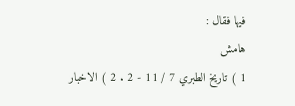فيها فقال :
هامش
1 ) تاريخ الطبري 7 / 11 - 2 . 2 ) الاخبار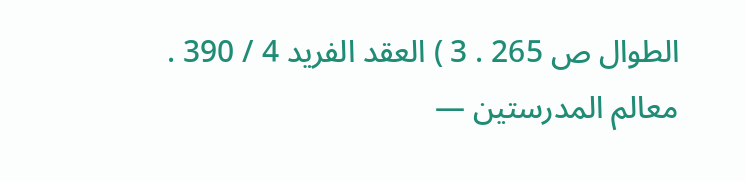الطوال ص 265 . 3 ) العقد الفريد 4 / 390 .
معالم المدرستين —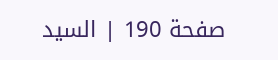صفحة 190 | السيد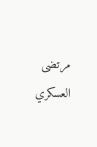مرتضى العسكري